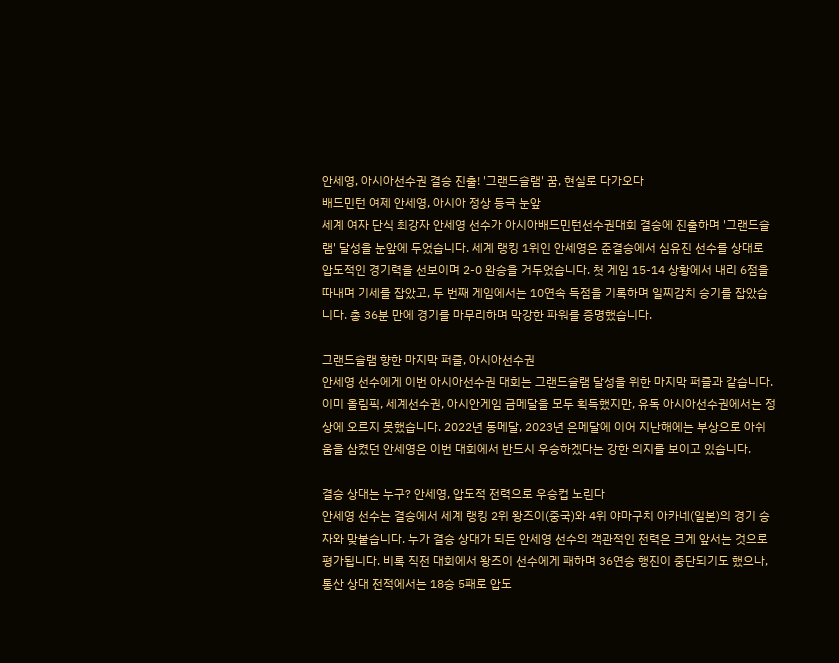안세영, 아시아선수권 결승 진출! '그랜드슬램' 꿈, 현실로 다가오다
배드민턴 여제 안세영, 아시아 정상 등극 눈앞
세계 여자 단식 최강자 안세영 선수가 아시아배드민턴선수권대회 결승에 진출하며 '그랜드슬램' 달성을 눈앞에 두었습니다. 세계 랭킹 1위인 안세영은 준결승에서 심유진 선수를 상대로 압도적인 경기력을 선보이며 2-0 완승을 거두었습니다. 첫 게임 15-14 상황에서 내리 6점을 따내며 기세를 잡았고, 두 번째 게임에서는 10연속 득점을 기록하며 일찌감치 승기를 잡았습니다. 총 36분 만에 경기를 마무리하며 막강한 파워를 증명했습니다.

그랜드슬램 향한 마지막 퍼즐, 아시아선수권
안세영 선수에게 이번 아시아선수권 대회는 그랜드슬램 달성을 위한 마지막 퍼즐과 같습니다. 이미 올림픽, 세계선수권, 아시안게임 금메달을 모두 획득했지만, 유독 아시아선수권에서는 정상에 오르지 못했습니다. 2022년 동메달, 2023년 은메달에 이어 지난해에는 부상으로 아쉬움을 삼켰던 안세영은 이번 대회에서 반드시 우승하겠다는 강한 의지를 보이고 있습니다.

결승 상대는 누구? 안세영, 압도적 전력으로 우승컵 노린다
안세영 선수는 결승에서 세계 랭킹 2위 왕즈이(중국)와 4위 야마구치 아카네(일본)의 경기 승자와 맞붙습니다. 누가 결승 상대가 되든 안세영 선수의 객관적인 전력은 크게 앞서는 것으로 평가됩니다. 비록 직전 대회에서 왕즈이 선수에게 패하며 36연승 행진이 중단되기도 했으나, 통산 상대 전적에서는 18승 5패로 압도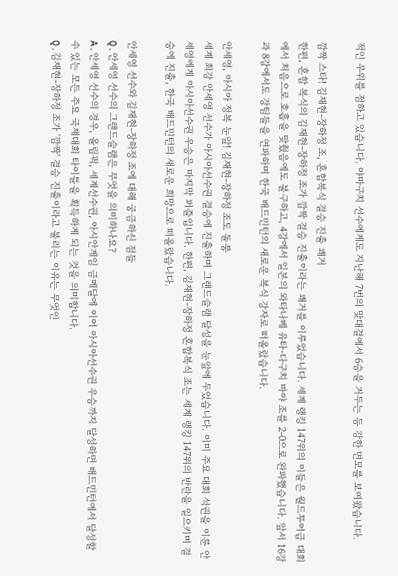적인 우위를 점하고 있습니다. 야마구치 선수에게도 지난해 7번의 맞대결에서 6승을 거두는 등 강한 면모를 보여왔습니다.

깜짝 스타! 김재현-장하정 조, 혼합복식 결승 진출 쾌거
한편, 혼합 복식의 김재현-장하정 조가 깜짝 결승 진출이라는 쾌거를 이루었습니다. 세계 랭킹 147위의 이들은 월드투어급 대회에서 처음으로 호흡을 맞췄음에도 불구하고, 4강에서 일본의 와타나베 유타-다구치 마야 조를 2-0으로 완파했습니다. 앞서 16강과 8강에서도 강팀들을 연파하며 한국 배드민턴의 새로운 복식 강자로 떠올랐습니다.

안세영, 아시아 정복 눈앞! 김재현-장하정 조도 돌풍
세계 최강 안세영 선수가 아시아선수권 결승에 진출하며 그랜드슬램 달성을 눈앞에 두었습니다. 이미 주요 대회 석권을 이룬 안세영에게 아시아선수권 우승은 마지막 퍼즐입니다. 한편, 김재현-장하정 혼합복식 조는 세계 랭킹 147위의 반란을 일으키며 결승에 진출, 한국 배드민턴의 새로운 희망으로 떠올랐습니다.

안세영 선수와 김재현-장하정 조에 대해 궁금하신 점들
Q.안세영 선수의 그랜드슬램은 무엇을 의미하나요?
A.안세영 선수의 경우, 올림픽, 세계선수권, 아시안게임 금메달에 이어 아시아선수권 우승까지 달성하면 배드민턴에서 달성할 수 있는 모든 주요 국제대회 타이틀을 획득하게 되는 것을 의미합니다.
Q.김재현-장하정 조가 '깜짝' 결승 진출이라고 불리는 이유는 무엇인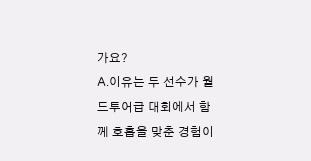가요?
A.이유는 두 선수가 월드투어급 대회에서 함께 호흡을 맞춘 경험이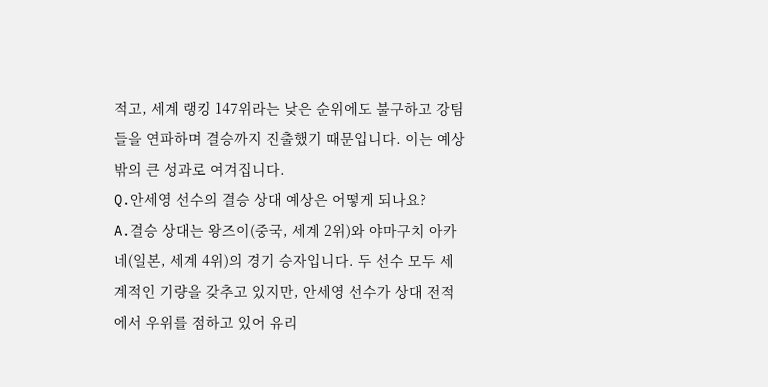적고, 세계 랭킹 147위라는 낮은 순위에도 불구하고 강팀들을 연파하며 결승까지 진출했기 때문입니다. 이는 예상 밖의 큰 성과로 여겨집니다.
Q.안세영 선수의 결승 상대 예상은 어떻게 되나요?
A.결승 상대는 왕즈이(중국, 세계 2위)와 야마구치 아카네(일본, 세계 4위)의 경기 승자입니다. 두 선수 모두 세계적인 기량을 갖추고 있지만, 안세영 선수가 상대 전적에서 우위를 점하고 있어 유리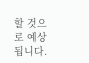할 것으로 예상됩니다.